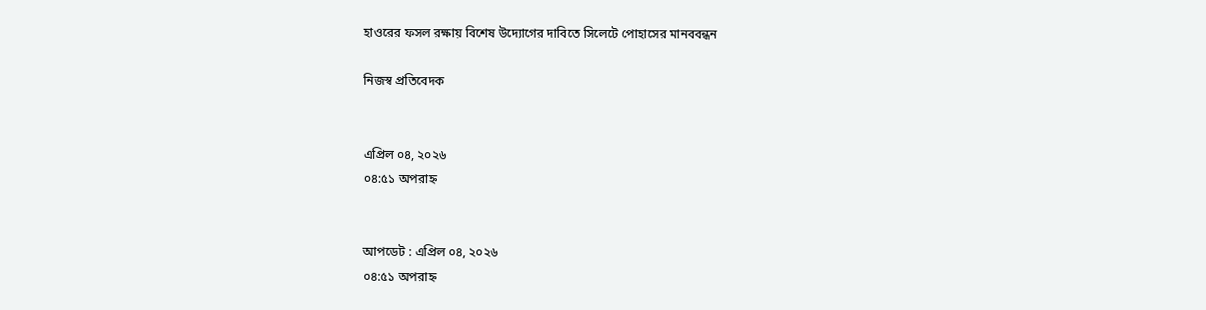হাওরের ফসল রক্ষায় বিশেষ উদ্যোগের দাবিতে সিলেটে পোহাসের মানববন্ধন

নিজস্ব প্রতিবেদক


এপ্রিল ০৪, ২০২৬
০৪:৫১ অপরাহ্ন


আপডেট : এপ্রিল ০৪, ২০২৬
০৪:৫১ অপরাহ্ন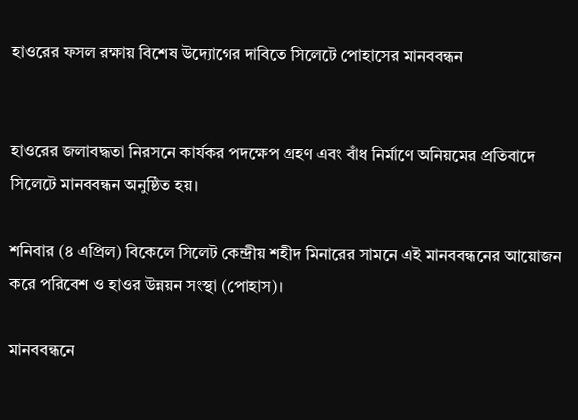হাওরের ফসল রক্ষায় বিশেষ উদ্যোগের দাবিতে সিলেটে পোহাসের মানববন্ধন


হাওরের জলাবদ্ধতা নিরসনে কার্যকর পদক্ষেপ গ্রহণ এবং বাঁধ নির্মাণে অনিয়মের প্রতিবাদে সিলেটে মানববন্ধন অনুষ্ঠিত হয়।

শনিবার (৪ এপ্রিল) বিকেলে সিলেট কেন্দ্রীয় শহীদ মিনারের সামনে এই মানববন্ধনের আয়োজন করে পরিবেশ ও হাওর উন্নয়ন সংস্থা (পোহাস)।

মানববন্ধনে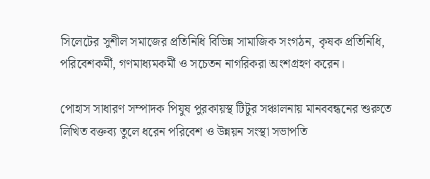সিলেটের সুশীল সমাজের প্রতিনিধি বিভিন্ন সামাজিক সংগঠন, কৃষক প্রতিনিধি, পরিবেশকর্মী, গণমাধ্যমকর্মী ও সচেতন নাগরিকরা অংশগ্রহণ করেন।

পোহাস সাধারণ সম্পাদক পিযুষ পুরকায়স্থ টিটুর সঞ্চালনায় মানববন্ধনের শুরুতে লিখিত বক্তব্য তুলে ধরেন পরিবেশ ও উন্নয়ন সংস্থা সভাপতি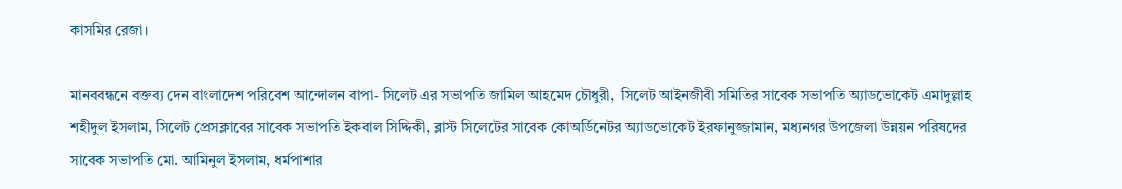কাসমির রেজা।

মানববন্ধনে বক্তব্য দেন বাংলাদেশ পরিবেশ আন্দোলন বাপা- সিলেট এর সভাপতি জামিল আহমেদ চৌধুরী,  সিলেট আইনজীবী সমিতির সাবেক সভাপতি অ্যাডভোকেট এমাদুল্লাহ শহীদুল ইসলাম, সিলেট প্রেসক্লাবের সাবেক সভাপতি ইকবাল সিদ্দিকী, ব্লাস্ট সিলেটের সাবেক কোঅর্ডিনেটর অ্যাডভোকেট ইরফানুজ্জামান, মধ্যনগর উপজেলা উন্নয়ন পরিষদের সাবেক সভাপতি মো. আমিনুল ইসলাম, ধর্মপাশার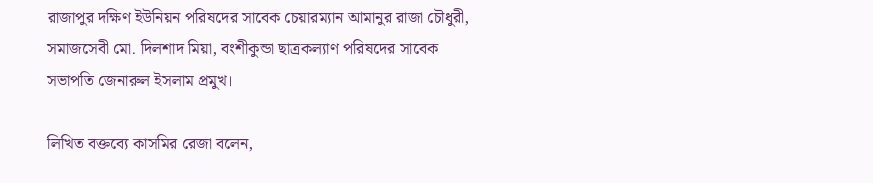রাজাপুর দক্ষিণ ইউনিয়ন পরিষদের সাবেক চেয়ারম্যান আমানুর রাজা চৌধুরী, সমাজসেবী মো. দিলশাদ মিয়া, বংশীকুন্ডা ছাত্রকল্যাণ পরিষদের সাবেক সভাপতি জেনারুল ইসলাম প্রমুখ।

লিখিত বক্তব্যে কাসমির রেজা বলেন,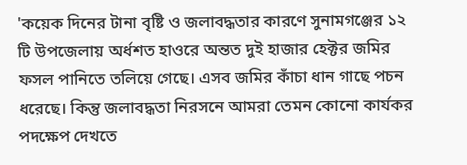'কয়েক দিনের টানা বৃষ্টি ও জলাবদ্ধতার কারণে সুনামগঞ্জের ১২ টি উপজেলায় অর্ধশত হাওরে অন্তত দুই হাজার হেক্টর জমির ফসল পানিতে তলিয়ে গেছে। এসব জমির কাঁচা ধান গাছে পচন ধরেছে। কিন্তু জলাবদ্ধতা নিরসনে আমরা তেমন কোনো কার্যকর পদক্ষেপ দেখতে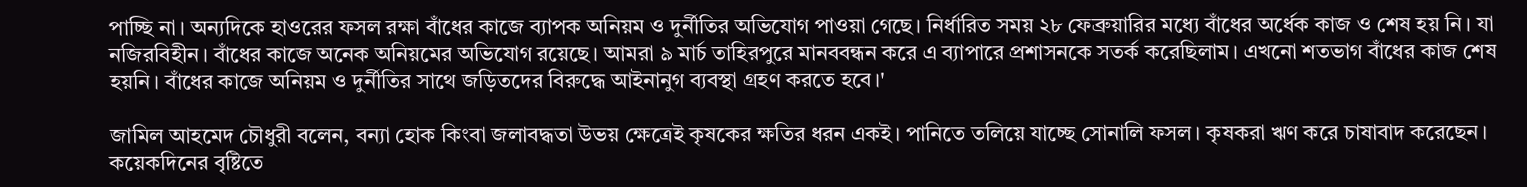পাচ্ছি না। অন্যদিকে হাওরের ফসল রক্ষা বাঁধের কাজে ব্যাপক অনিয়ম ও দুর্নীতির অভিযোগ পাওয়া গেছে। নির্ধারিত সময় ২৮ ফেব্রুয়ারির মধ্যে বাঁধের অর্ধেক কাজ ও শেষ হয় নি। যা নজিরবিহীন। বাঁধের কাজে অনেক অনিয়মের অভিযোগ রয়েছে। আমরা ৯ মার্চ তাহিরপুরে মানববন্ধন করে এ ব্যাপারে প্রশাসনকে সতর্ক করেছি‌লাম। এখনো শতভাগ বাঁধের কাজ শেষ হয়নি। বাঁধের কাজে অনিয়ম ও দুর্নীতির সাথে জড়িতদের বিরুদ্ধে আইনানুগ ব্যবস্থা গ্রহণ করতে হবে।'

জামিল আহমেদ চৌধুরী বলেন, বন্যা হোক কিংবা জলাবদ্ধতা উভয় ক্ষেত্রেই কৃষকের ক্ষতির ধরন একই। পানিতে তলিয়ে যাচ্ছে সোনালি ফসল। কৃষকরা ঋণ করে চাষাবাদ করেছেন। কয়েকদিনের বৃষ্টিতে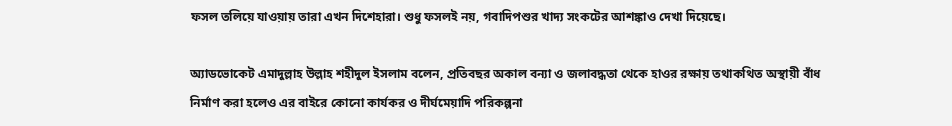ফসল তলিয়ে যাওয়ায় তারা এখন দিশেহারা। শুধু ফসলই নয়, গবাদিপশুর খাদ্য সংকটের আশঙ্কাও দেখা দিয়েছে।

অ্যাডভোকেট এমাদুল্লাহ উল্লাহ শহীদুল ইসলাম বলেন, প্রতিবছর অকাল বন্যা ও জলাবদ্ধতা থেকে হাওর রক্ষায় তথাকথিত অস্থায়ী বাঁধ নির্মাণ করা হলেও এর বাইরে কোনো কার্যকর ও দীর্ঘমেয়াদি পরিকল্পনা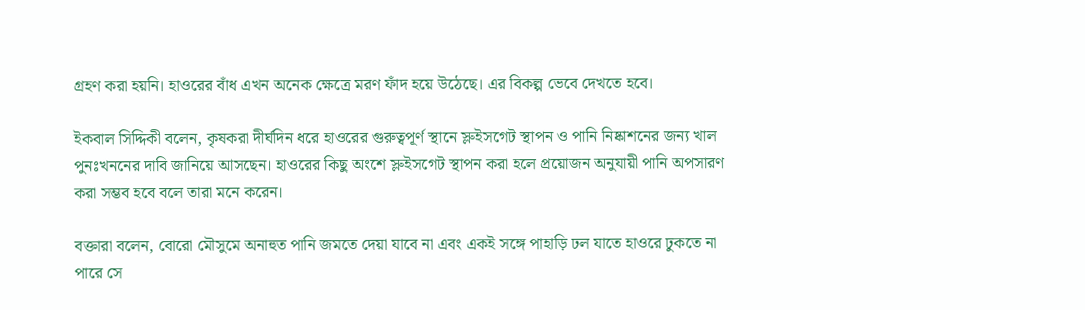গ্রহণ করা হয়নি। হাওরের বাঁধ এখন অনেক ক্ষেত্রে মরণ ফাঁদ হয়ে উঠেছে। এর বিকল্প ভেবে দেখতে হবে।

ইকবাল সিদ্দিকী বলেন, কৃষকরা দীর্ঘদিন ধরে হাওরের গুরুত্বপূর্ণ স্থানে স্লুইসগেট স্থাপন ও পানি নিষ্কাশনের জন্য খাল পুনঃখননের দাবি জানিয়ে আসছেন। হাওরের কিছু অংশে স্লুইসগেট স্থাপন করা হলে প্রয়োজন অনুযায়ী পানি অপসারণ করা সম্ভব হবে বলে তারা মনে করেন।

বক্তারা বলেন, বোরো মৌসুমে অনাহুত পানি জমতে দেয়া যাবে না এবং একই সঙ্গে পাহাড়ি ঢল যাতে হাওরে ঢুকতে না পারে সে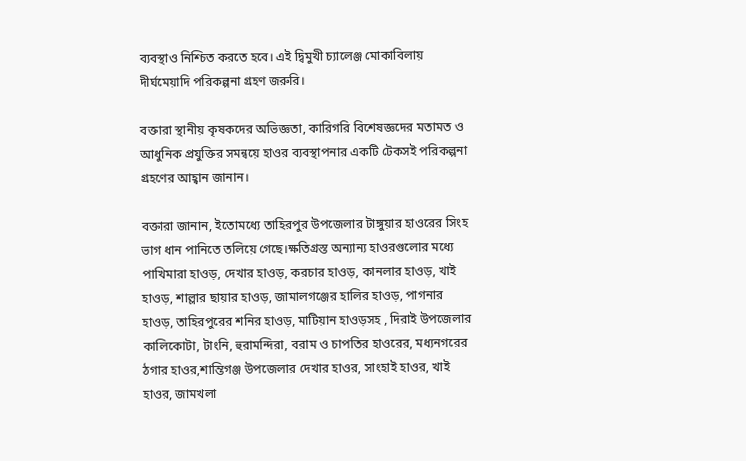ব্যবস্থাও নিশ্চিত করতে হবে। এই দ্বিমুখী চ্যালেঞ্জ মোকাবিলায় দীর্ঘমেয়াদি পরিকল্পনা গ্রহণ জরুরি।

বক্তারা স্থানীয় কৃষকদের অভিজ্ঞতা, কারিগরি বিশেষজ্ঞদের মতামত ও আধুনিক প্রযুক্তির সমন্বয়ে হাওর ব্যবস্থাপনার একটি টেকসই পরিকল্পনা গ্রহণের আহ্বান জানান।

বক্তারা জানান, ইতোমধ্যে তাহিরপুর উপজেলার টাঙ্গুয়ার হাওরের সিংহ ভাগ ধান পানিতে তলিয়ে গেছে।ক্ষতিগ্রস্ত অন্যান্য হাওরগুলোর মধ্যে পাখিমারা হাওড়, দেখার হাওড়, করচার হাওড়, কানলার হাওড়, খাই হাওড়, শাল্লার ছায়ার হাওড়, জামালগঞ্জের হালির হাওড়, পাগনার হাওড়, তাহিরপুরের শনির হাওড়, মাটিয়ান হাওড়সহ , দিরাই উপজেলার কালিকোটা, টাংনি, হুরামন্দিরা, বরাম ও চাপতির হাওরের, মধ্যনগরের ঠগার হাওর,শান্তিগঞ্জ উপজেলার দেখার হাওর, সাংহাই হাওর, খাই হাওর, জামখলা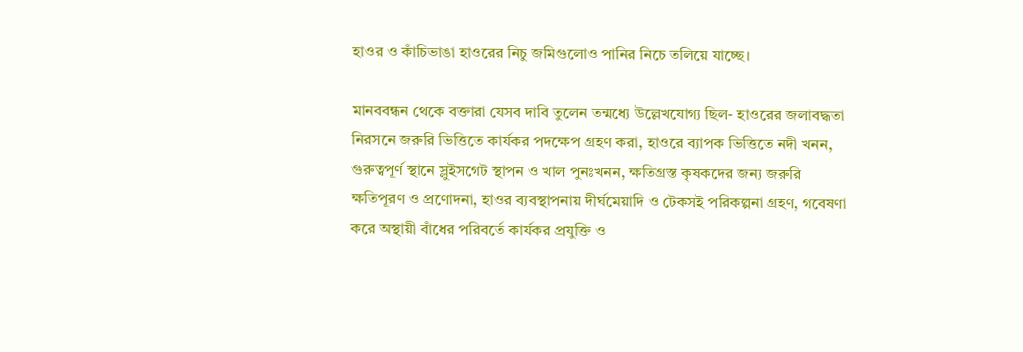হাওর ও কাঁচিভাঙা হাওরের নিচু জমিগুলোও পানির নিচে তলিয়ে যাচ্ছে।

মানববন্ধন থেকে বক্তারা যেসব দাবি তুলেন তন্মধ্যে উল্লেখযোগ্য ছিল- হাওরের জলাবদ্ধতা নিরসনে জরুরি ভিত্তিতে কার্যকর পদক্ষেপ গ্রহণ করা, হাওরে ব্যাপক ভিত্তিতে নদী খনন, গুরুত্বপূর্ণ স্থানে স্লুইসগেট স্থাপন ও খাল পুনঃখনন, ক্ষতিগ্রস্ত কৃষকদের জন্য জরুরি ক্ষতিপূরণ ও প্রণোদনা, হাওর ব্যবস্থাপনায় দীর্ঘমেয়াদি ও টেকসই পরিকল্পনা গ্রহণ, গবেষণা করে অস্থায়ী বাঁধের পরিবর্তে কার্যকর প্রযুক্তি ও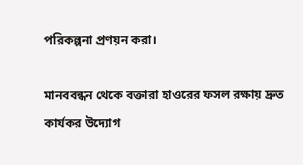পরিকল্পনা প্রণয়ন করা।

মানববন্ধন থেকে বক্তারা হাওরের ফসল রক্ষায় দ্রুত কার্যকর উদ্যোগ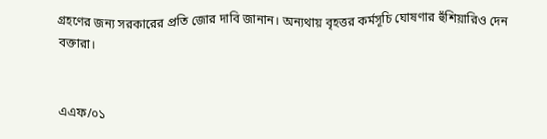গ্রহণের জন্য সরকারের প্রতি জোর দাবি জানান। অন্যথায় বৃহত্তর কর্মসূচি ঘোষণার হুঁশিয়ারিও দেন বক্তারা।


এএফ/০১